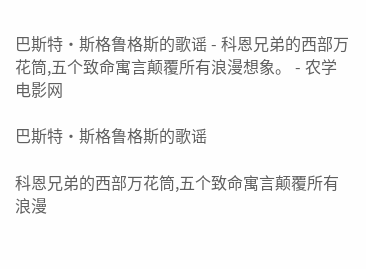巴斯特·斯格鲁格斯的歌谣 - 科恩兄弟的西部万花筒,五个致命寓言颠覆所有浪漫想象。 - 农学电影网

巴斯特·斯格鲁格斯的歌谣

科恩兄弟的西部万花筒,五个致命寓言颠覆所有浪漫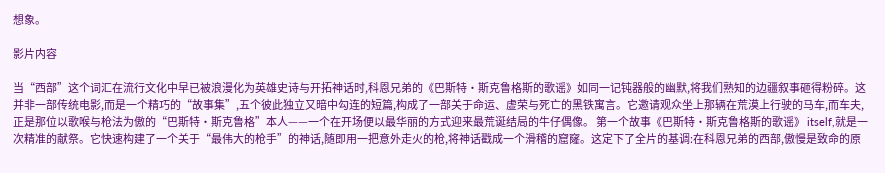想象。

影片内容

当“西部”这个词汇在流行文化中早已被浪漫化为英雄史诗与开拓神话时,科恩兄弟的《巴斯特·斯克鲁格斯的歌谣》如同一记钝器般的幽默,将我们熟知的边疆叙事砸得粉碎。这并非一部传统电影,而是一个精巧的“故事集”,五个彼此独立又暗中勾连的短篇,构成了一部关于命运、虚荣与死亡的黑铁寓言。它邀请观众坐上那辆在荒漠上行驶的马车,而车夫,正是那位以歌喉与枪法为傲的“巴斯特·斯克鲁格”本人——一个在开场便以最华丽的方式迎来最荒诞结局的牛仔偶像。 第一个故事《巴斯特·斯克鲁格斯的歌谣》 itself,就是一次精准的献祭。它快速构建了一个关于“最伟大的枪手”的神话,随即用一把意外走火的枪,将神话戳成一个滑稽的窟窿。这定下了全片的基调:在科恩兄弟的西部,傲慢是致命的原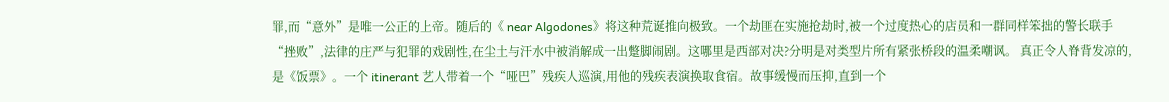罪,而“意外”是唯一公正的上帝。随后的《 near Algodones》将这种荒诞推向极致。一个劫匪在实施抢劫时,被一个过度热心的店员和一群同样笨拙的警长联手“挫败”,法律的庄严与犯罪的戏剧性,在尘土与汗水中被消解成一出蹩脚闹剧。这哪里是西部对决?分明是对类型片所有紧张桥段的温柔嘲讽。 真正令人脊背发凉的,是《饭票》。一个 itinerant 艺人带着一个“哑巴”残疾人巡演,用他的残疾表演换取食宿。故事缓慢而压抑,直到一个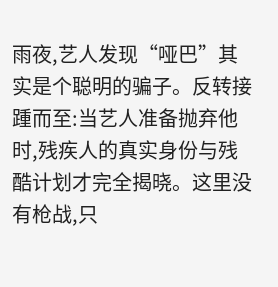雨夜,艺人发现“哑巴”其实是个聪明的骗子。反转接踵而至:当艺人准备抛弃他时,残疾人的真实身份与残酷计划才完全揭晓。这里没有枪战,只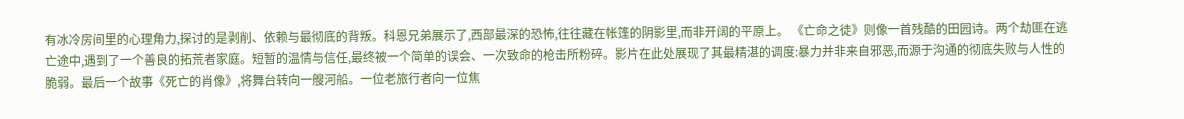有冰冷房间里的心理角力,探讨的是剥削、依赖与最彻底的背叛。科恩兄弟展示了,西部最深的恐怖,往往藏在帐篷的阴影里,而非开阔的平原上。 《亡命之徒》则像一首残酷的田园诗。两个劫匪在逃亡途中,遇到了一个善良的拓荒者家庭。短暂的温情与信任,最终被一个简单的误会、一次致命的枪击所粉碎。影片在此处展现了其最精湛的调度:暴力并非来自邪恶,而源于沟通的彻底失败与人性的脆弱。最后一个故事《死亡的肖像》,将舞台转向一艘河船。一位老旅行者向一位焦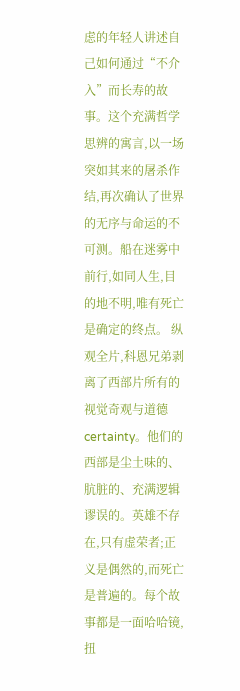虑的年轻人讲述自己如何通过“不介入”而长寿的故事。这个充满哲学思辨的寓言,以一场突如其来的屠杀作结,再次确认了世界的无序与命运的不可测。船在迷雾中前行,如同人生,目的地不明,唯有死亡是确定的终点。 纵观全片,科恩兄弟剥离了西部片所有的视觉奇观与道德 certainty。他们的西部是尘土味的、肮脏的、充满逻辑谬误的。英雄不存在,只有虚荣者;正义是偶然的,而死亡是普遍的。每个故事都是一面哈哈镜,扭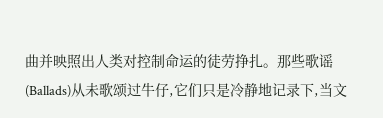曲并映照出人类对控制命运的徒劳挣扎。那些歌谣(Ballads)从未歌颂过牛仔,它们只是冷静地记录下,当文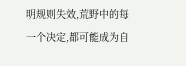明规则失效,荒野中的每一个决定,都可能成为自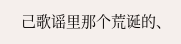己歌谣里那个荒诞的、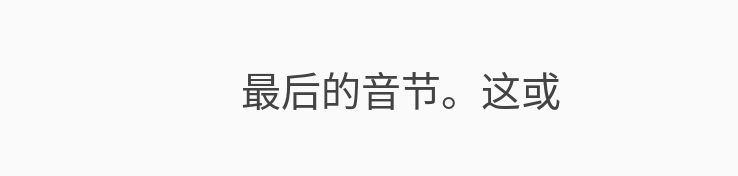最后的音节。这或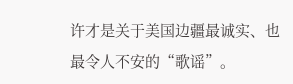许才是关于美国边疆最诚实、也最令人不安的“歌谣”。